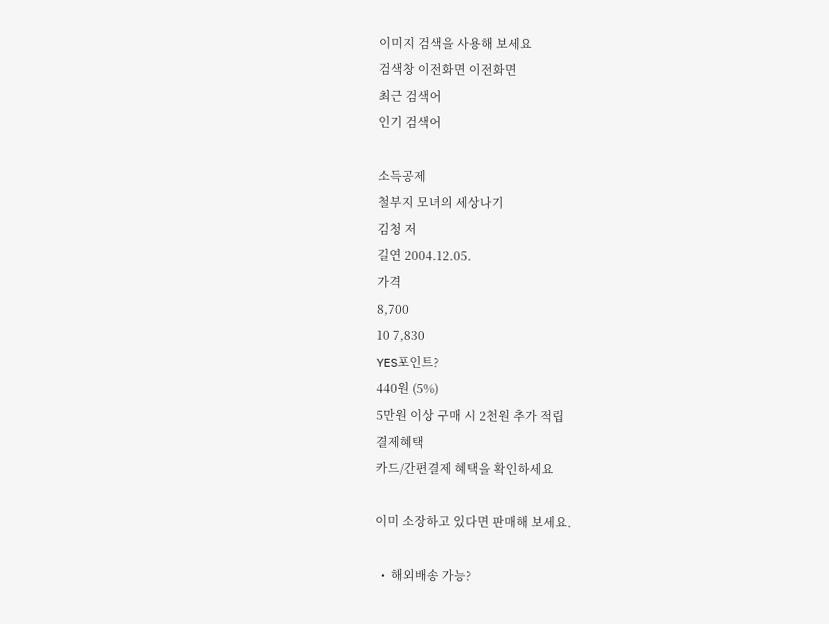이미지 검색을 사용해 보세요
검색창 이전화면 이전화면
최근 검색어
인기 검색어

소득공제
철부지 모녀의 세상나기
김청 저
길연 2004.12.05.
가격
8,700
10 7,830
YES포인트?
440원 (5%)
5만원 이상 구매 시 2천원 추가 적립
결제혜택
카드/간편결제 혜택을 확인하세요

이미 소장하고 있다면 판매해 보세요.

  •  해외배송 가능?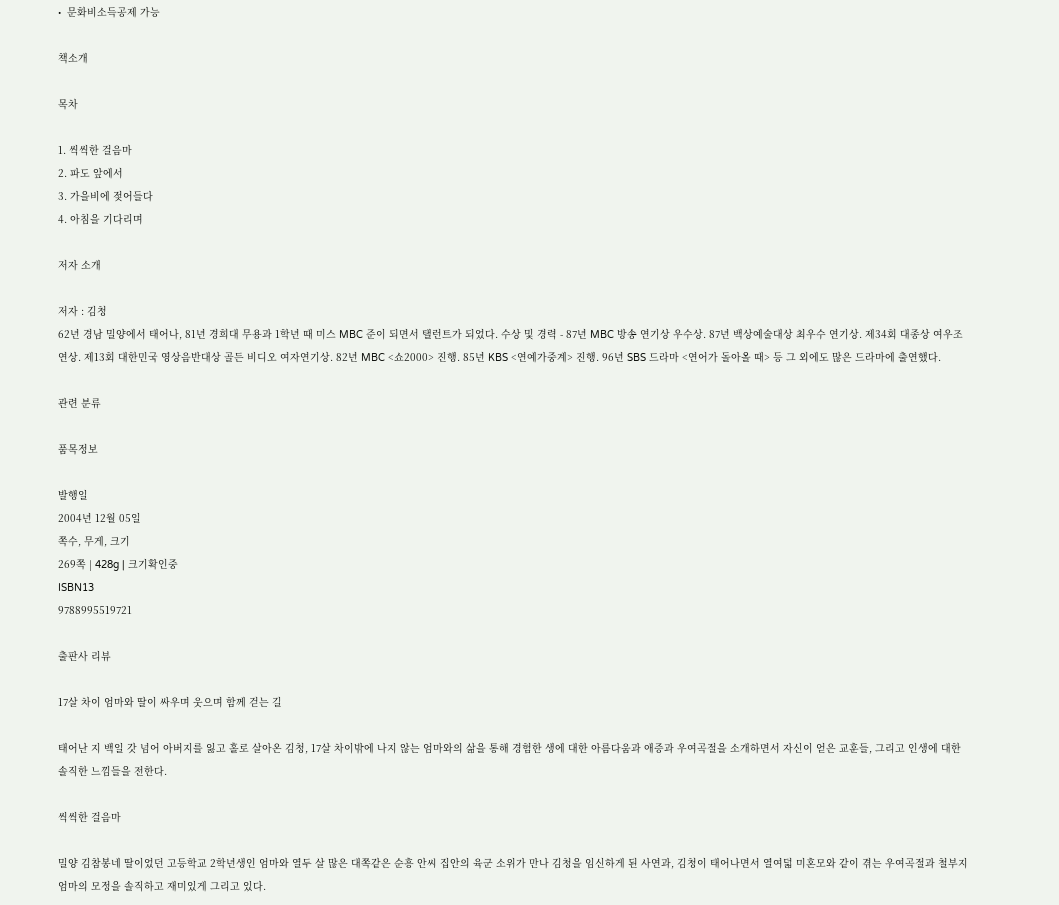•  문화비소득공제 가능

책소개

목차

1. 씩씩한 걸음마
2. 파도 앞에서
3. 가을비에 젖어들다
4. 아침을 기다리며

저자 소개

저자 : 김청
62년 경남 밀양에서 태어나, 81년 경희대 무용과 1학년 때 미스 MBC 준이 되면서 탤런트가 되었다. 수상 및 경력 - 87년 MBC 방송 연기상 우수상. 87년 백상예술대상 최우수 연기상. 제34회 대종상 여우조연상. 제13회 대한민국 영상음반대상 골든 비디오 여자연기상. 82년 MBC <쇼2000> 진행. 85년 KBS <연예가중계> 진행. 96년 SBS 드라마 <연어가 돌아올 때> 등 그 외에도 많은 드라마에 출연했다.

관련 분류

품목정보

발행일
2004년 12월 05일
쪽수, 무게, 크기
269쪽 | 428g | 크기확인중
ISBN13
9788995519721

출판사 리뷰

17살 차이 엄마와 딸이 싸우며 웃으며 함께 걷는 길

태어난 지 백일 갓 넘어 아버지를 잃고 홀로 살아온 김청, 17살 차이밖에 나지 않는 엄마와의 삶을 통해 경험한 생에 대한 아름다움과 애증과 우여곡절을 소개하면서 자신이 얻은 교훈들, 그리고 인생에 대한 솔직한 느낌들을 전한다.

씩씩한 걸음마

밀양 김참봉네 딸이었던 고등학교 2학년생인 엄마와 열두 살 많은 대쪽같은 순흥 안씨 집안의 육군 소위가 만나 김청을 임신하게 된 사연과, 김청이 태어나면서 열여덟 미혼모와 같이 겪는 우여곡절과 철부지 엄마의 모정을 솔직하고 재미있게 그리고 있다.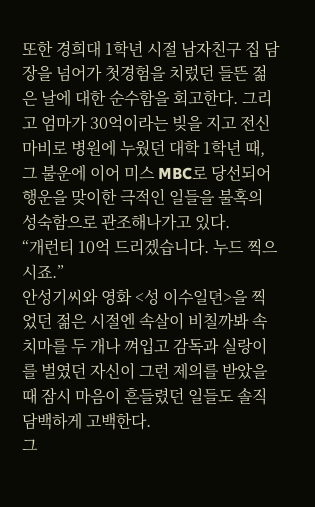또한 경희대 1학년 시절 남자친구 집 담장을 넘어가 첫경험을 치렀던 들뜬 젊은 날에 대한 순수함을 회고한다. 그리고 엄마가 30억이라는 빚을 지고 전신마비로 병원에 누웠던 대학 1학년 때, 그 불운에 이어 미스 MBC로 당선되어 행운을 맞이한 극적인 일들을 불혹의 성숙함으로 관조해나가고 있다.
“개런티 10억 드리겠습니다. 누드 찍으시죠.”
안성기씨와 영화 <성 이수일뎐>을 찍었던 젊은 시절엔 속살이 비칠까봐 속치마를 두 개나 껴입고 감독과 실랑이를 벌였던 자신이 그런 제의를 받았을 때 잠시 마음이 흔들렸던 일들도 솔직담백하게 고백한다.
그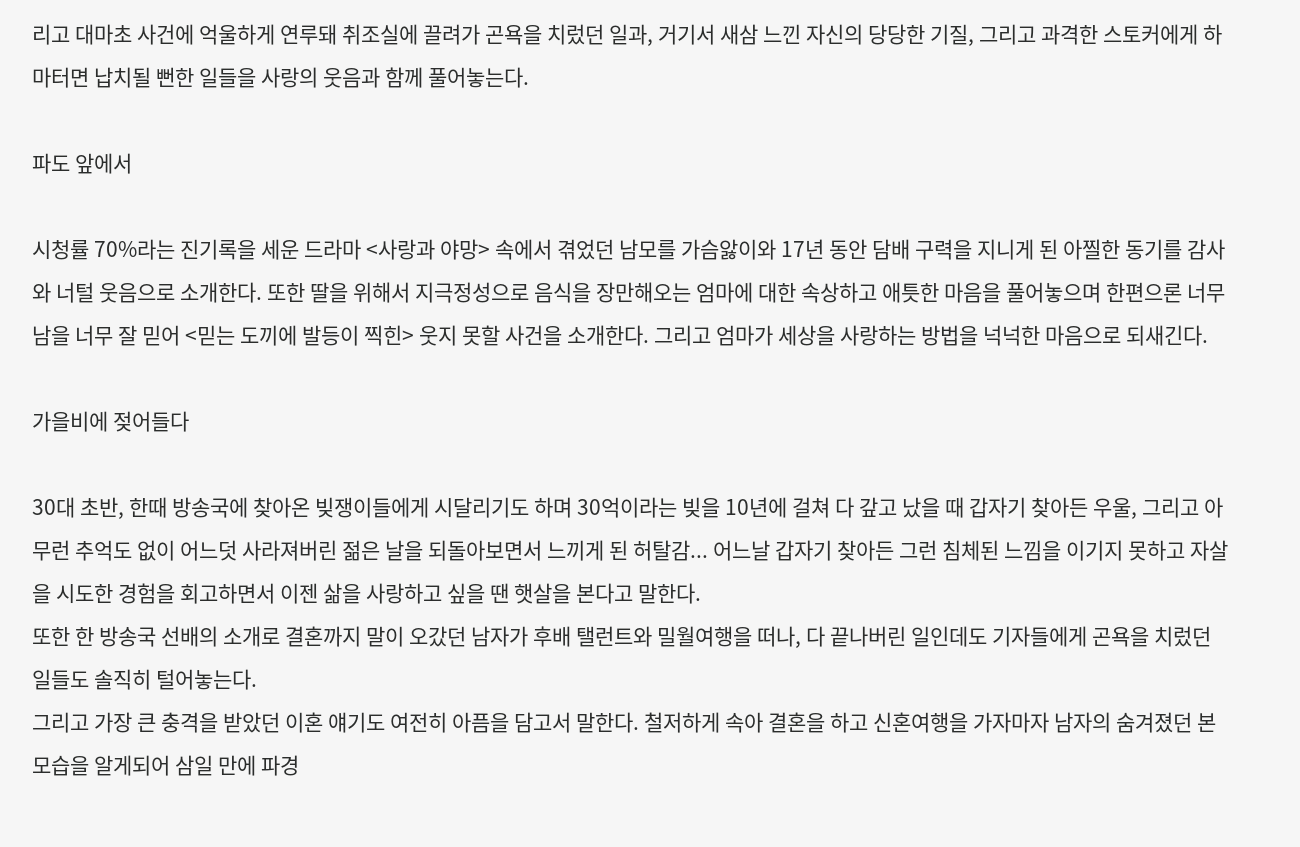리고 대마초 사건에 억울하게 연루돼 취조실에 끌려가 곤욕을 치렀던 일과, 거기서 새삼 느낀 자신의 당당한 기질, 그리고 과격한 스토커에게 하마터면 납치될 뻔한 일들을 사랑의 웃음과 함께 풀어놓는다.

파도 앞에서

시청률 70%라는 진기록을 세운 드라마 <사랑과 야망> 속에서 겪었던 남모를 가슴앓이와 17년 동안 담배 구력을 지니게 된 아찔한 동기를 감사와 너털 웃음으로 소개한다. 또한 딸을 위해서 지극정성으로 음식을 장만해오는 엄마에 대한 속상하고 애틋한 마음을 풀어놓으며 한편으론 너무 남을 너무 잘 믿어 <믿는 도끼에 발등이 찍힌> 웃지 못할 사건을 소개한다. 그리고 엄마가 세상을 사랑하는 방법을 넉넉한 마음으로 되새긴다.

가을비에 젖어들다

30대 초반, 한때 방송국에 찾아온 빚쟁이들에게 시달리기도 하며 30억이라는 빚을 10년에 걸쳐 다 갚고 났을 때 갑자기 찾아든 우울, 그리고 아무런 추억도 없이 어느덧 사라져버린 젊은 날을 되돌아보면서 느끼게 된 허탈감... 어느날 갑자기 찾아든 그런 침체된 느낌을 이기지 못하고 자살을 시도한 경험을 회고하면서 이젠 삶을 사랑하고 싶을 땐 햇살을 본다고 말한다.
또한 한 방송국 선배의 소개로 결혼까지 말이 오갔던 남자가 후배 탤런트와 밀월여행을 떠나, 다 끝나버린 일인데도 기자들에게 곤욕을 치렀던 일들도 솔직히 털어놓는다.
그리고 가장 큰 충격을 받았던 이혼 얘기도 여전히 아픔을 담고서 말한다. 철저하게 속아 결혼을 하고 신혼여행을 가자마자 남자의 숨겨졌던 본모습을 알게되어 삼일 만에 파경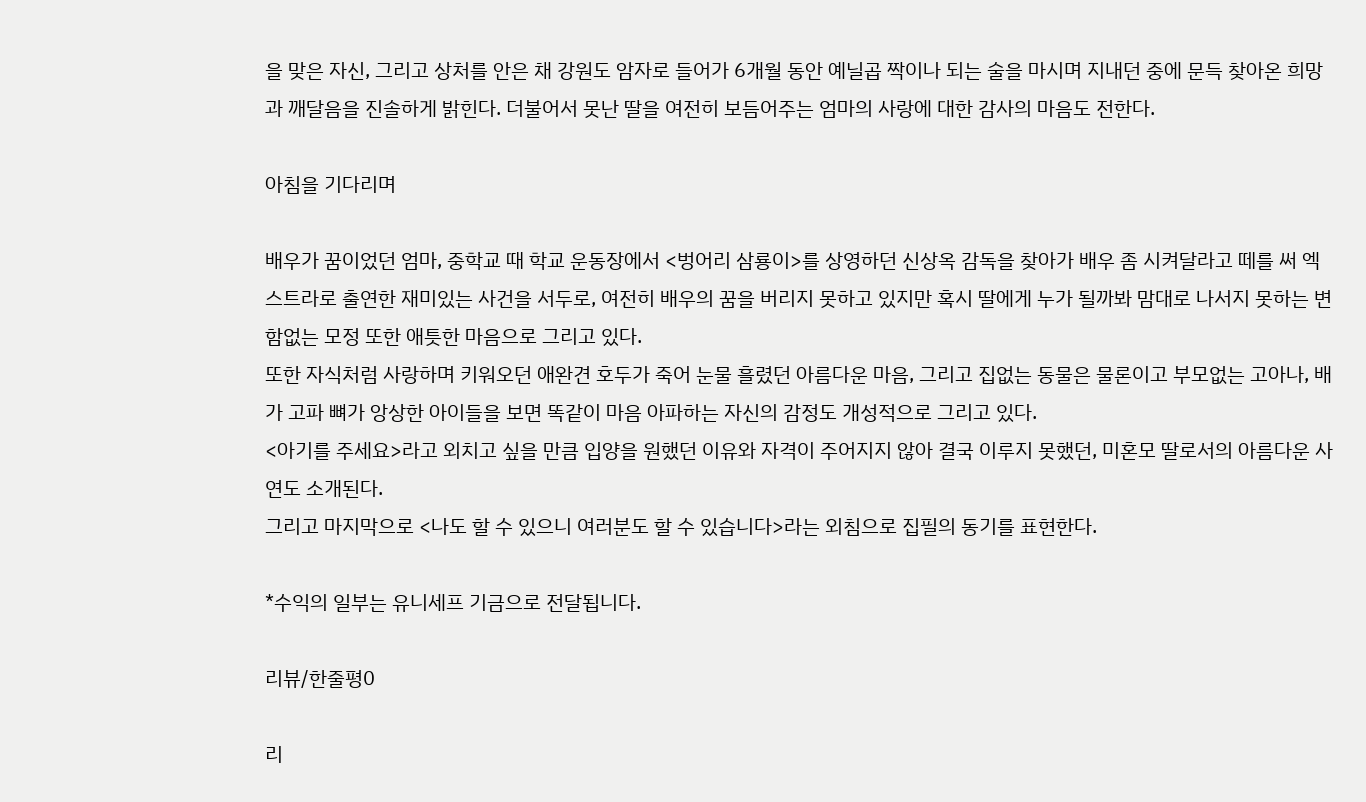을 맞은 자신, 그리고 상처를 안은 채 강원도 암자로 들어가 6개월 동안 예닐곱 짝이나 되는 술을 마시며 지내던 중에 문득 찾아온 희망과 깨달음을 진솔하게 밝힌다. 더불어서 못난 딸을 여전히 보듬어주는 엄마의 사랑에 대한 감사의 마음도 전한다.

아침을 기다리며

배우가 꿈이었던 엄마, 중학교 때 학교 운동장에서 <벙어리 삼룡이>를 상영하던 신상옥 감독을 찾아가 배우 좀 시켜달라고 떼를 써 엑스트라로 출연한 재미있는 사건을 서두로, 여전히 배우의 꿈을 버리지 못하고 있지만 혹시 딸에게 누가 될까봐 맘대로 나서지 못하는 변함없는 모정 또한 애틋한 마음으로 그리고 있다.
또한 자식처럼 사랑하며 키워오던 애완견 호두가 죽어 눈물 흘렸던 아름다운 마음, 그리고 집없는 동물은 물론이고 부모없는 고아나, 배가 고파 뼈가 앙상한 아이들을 보면 똑같이 마음 아파하는 자신의 감정도 개성적으로 그리고 있다.
<아기를 주세요>라고 외치고 싶을 만큼 입양을 원했던 이유와 자격이 주어지지 않아 결국 이루지 못했던, 미혼모 딸로서의 아름다운 사연도 소개된다.
그리고 마지막으로 <나도 할 수 있으니 여러분도 할 수 있습니다>라는 외침으로 집필의 동기를 표현한다.

*수익의 일부는 유니세프 기금으로 전달됩니다.

리뷰/한줄평0

리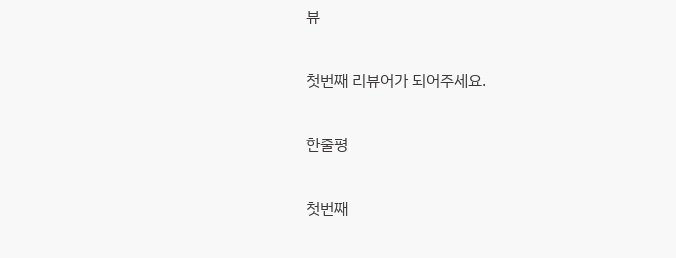뷰

첫번째 리뷰어가 되어주세요.

한줄평

첫번째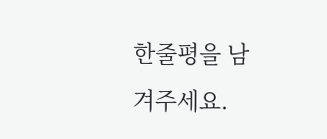한줄평을 남겨주세요.